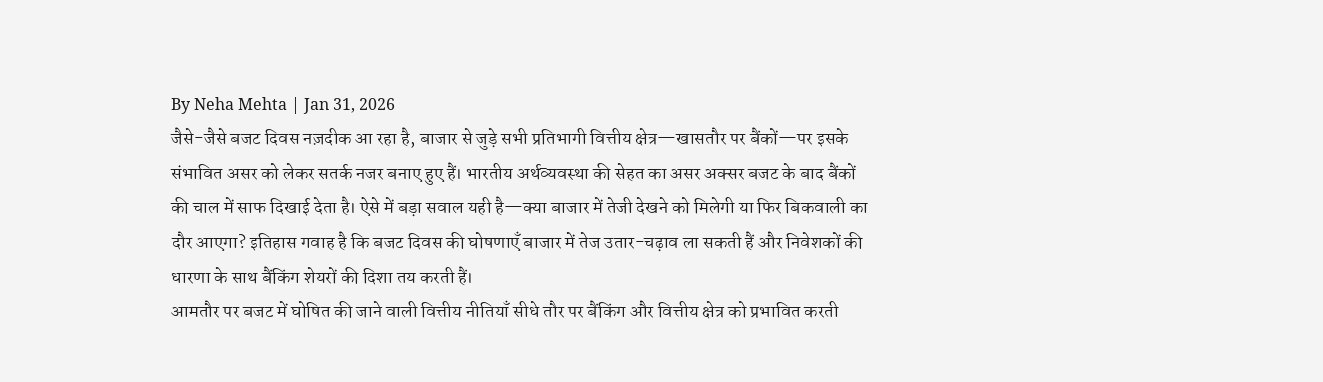By Neha Mehta | Jan 31, 2026
जैसे-जैसे बजट दिवस नज़दीक आ रहा है, बाजार से जुड़े सभी प्रतिभागी वित्तीय क्षेत्र—खासतौर पर बैंकों—पर इसके संभावित असर को लेकर सतर्क नजर बनाए हुए हैं। भारतीय अर्थव्यवस्था की सेहत का असर अक्सर बजट के बाद बैंकों की चाल में साफ दिखाई देता है। ऐसे में बड़ा सवाल यही है—क्या बाजार में तेजी देखने को मिलेगी या फिर बिकवाली का दौर आएगा? इतिहास गवाह है कि बजट दिवस की घोषणाएँ बाजार में तेज उतार-चढ़ाव ला सकती हैं और निवेशकों की धारणा के साथ बैंकिंग शेयरों की दिशा तय करती हैं।
आमतौर पर बजट में घोषित की जाने वाली वित्तीय नीतियाँ सीधे तौर पर बैंकिंग और वित्तीय क्षेत्र को प्रभावित करती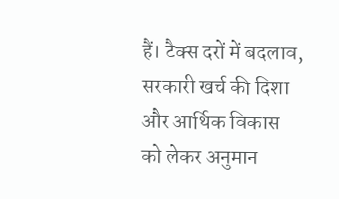हैं। टैक्स दरों में बदलाव, सरकारी खर्च की दिशा और आर्थिक विकास को लेकर अनुमान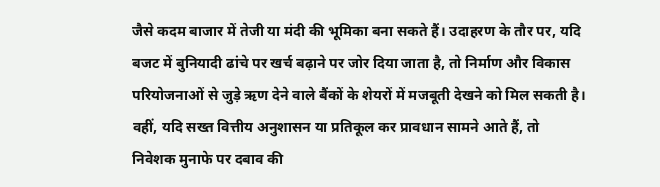जैसे कदम बाजार में तेजी या मंदी की भूमिका बना सकते हैं। उदाहरण के तौर पर, यदि बजट में बुनियादी ढांचे पर खर्च बढ़ाने पर जोर दिया जाता है, तो निर्माण और विकास परियोजनाओं से जुड़े ऋण देने वाले बैंकों के शेयरों में मजबूती देखने को मिल सकती है। वहीं, यदि सख्त वित्तीय अनुशासन या प्रतिकूल कर प्रावधान सामने आते हैं, तो निवेशक मुनाफे पर दबाव की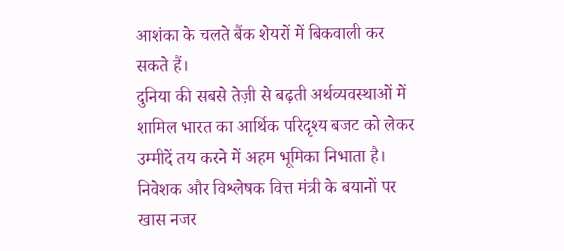आशंका के चलते बैंक शेयरों में बिकवाली कर सकते हैं।
दुनिया की सबसे तेज़ी से बढ़ती अर्थव्यवस्थाओं में शामिल भारत का आर्थिक परिदृश्य बजट को लेकर उम्मीदें तय करने में अहम भूमिका निभाता है। निवेशक और विश्लेषक वित्त मंत्री के बयानों पर खास नजर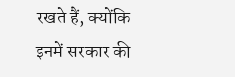रखते हैं, क्योंकि इनमें सरकार की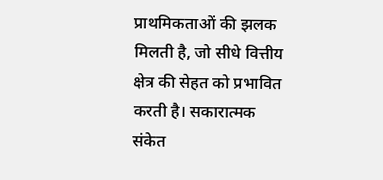प्राथमिकताओं की झलक मिलती है, जो सीधे वित्तीय क्षेत्र की सेहत को प्रभावित करती है। सकारात्मक संकेत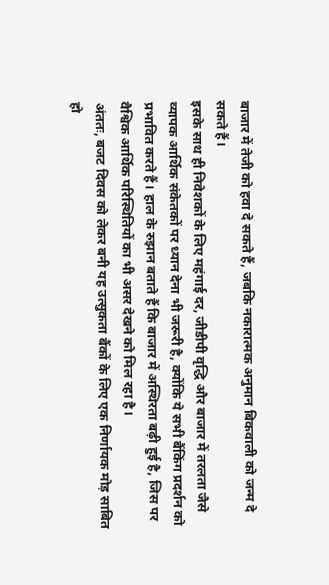बाजार में तेजी को हवा दे सकते हैं, जबकि नकारात्मक अनुमान बिकवाली को जन्म दे सकते हैं।
इसके साथ ही निवेशकों के लिए महंगाई दर, जीडीपी वृद्धि और बाजार में तरलता जैसे व्यापक आर्थिक संकेतकों पर ध्यान देना भी जरूरी है, क्योंकि ये सभी बैंकिंग प्रदर्शन को प्रभावित करते हैं। हाल के रुझान बताते हैं कि बाजार में अस्थिरता बढ़ी हुई है, जिस पर वैश्विक आर्थिक परिस्थितियों का भी असर देखने को मिल रहा है।
अंततः, बजट दिवस को लेकर बनी यह उत्सुकता बैंकों के लिए एक निर्णायक मोड़ साबित हो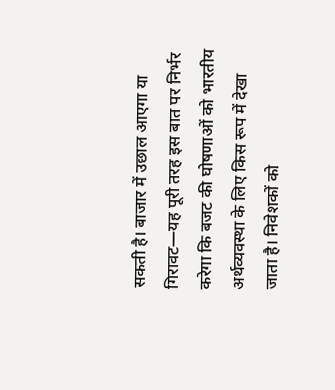सकती है। बाजार में उछाल आएगा या गिरावट—यह पूरी तरह इस बात पर निर्भर करेगा कि बजट की घोषणाओं को भारतीय अर्थव्यवस्था के लिए किस रूप में देखा जाता है। निवेशकों को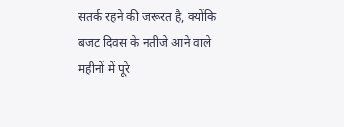सतर्क रहने की जरूरत है, क्योंकि बजट दिवस के नतीजे आने वाले महीनों में पूरे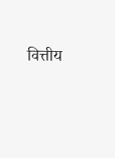वित्तीय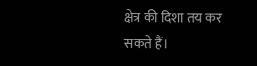क्षेत्र की दिशा तय कर सकते हैं।